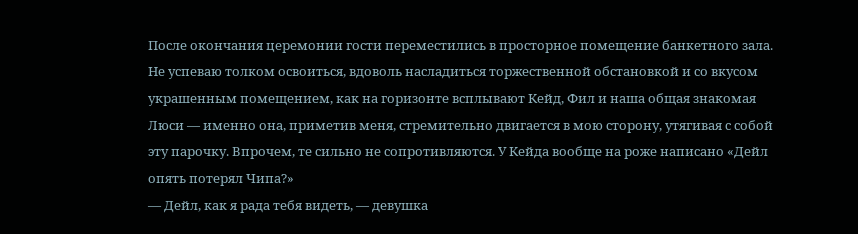После окончания церемонии гости переместились в просторное помещение банкетного зала. Не успеваю толком освоиться, вдоволь насладиться торжественной обстановкой и со вкусом украшенным помещением, как на горизонте всплывают Кейд, Фил и наша общая знакомая Люси — именно она, приметив меня, стремительно двигается в мою сторону, утягивая с собой эту парочку. Впрочем, те сильно не сопротивляются. У Кейда вообще на роже написано «Дейл опять потерял Чипа?»
— Дейл, как я рада тебя видеть, — девушка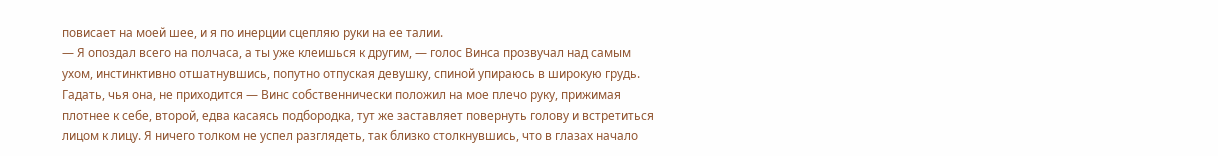повисает на моей шее, и я по инерции сцепляю руки на ее талии.
— Я опоздал всего на полчаса, а ты уже клеишься к другим, — голос Винса прозвучал над самым ухом, инстинктивно отшатнувшись, попутно отпуская девушку, спиной упираюсь в широкую грудь. Гадать, чья она, не приходится — Винс собственнически положил на мое плечо руку, прижимая плотнее к себе, второй, едва касаясь подбородка, тут же заставляет повернуть голову и встретиться лицом к лицу. Я ничего толком не успел разглядеть, так близко столкнувшись, что в глазах начало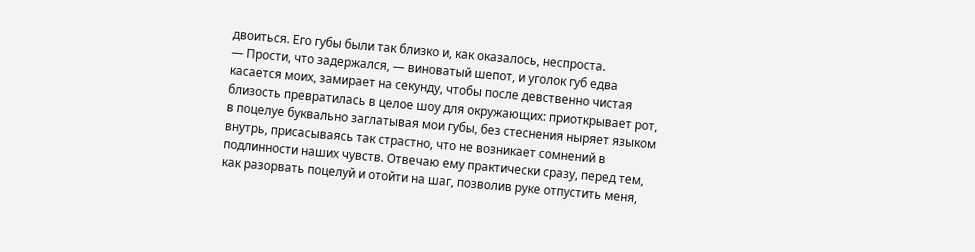двоиться. Его губы были так близко и, как оказалось, неспроста.
— Прости, что задержался, — виноватый шепот, и уголок губ едва касается моих, замирает на секунду, чтобы после девственно чистая близость превратилась в целое шоу для окружающих: приоткрывает рот, в поцелуе буквально заглатывая мои губы, без стеснения ныряет языком внутрь, присасываясь так страстно, что не возникает сомнений в подлинности наших чувств. Отвечаю ему практически сразу, перед тем, как разорвать поцелуй и отойти на шаг, позволив руке отпустить меня,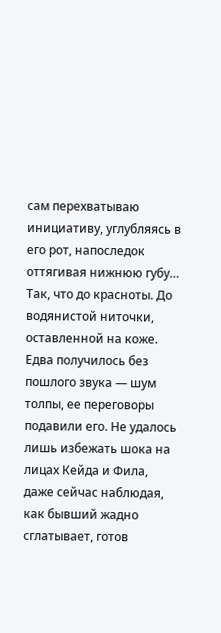сам перехватываю инициативу, углубляясь в его рот, напоследок оттягивая нижнюю губу… Так, что до красноты. До водянистой ниточки, оставленной на коже. Едва получилось без пошлого звука — шум толпы, ее переговоры подавили его. Не удалось лишь избежать шока на лицах Кейда и Фила, даже сейчас наблюдая, как бывший жадно сглатывает, готов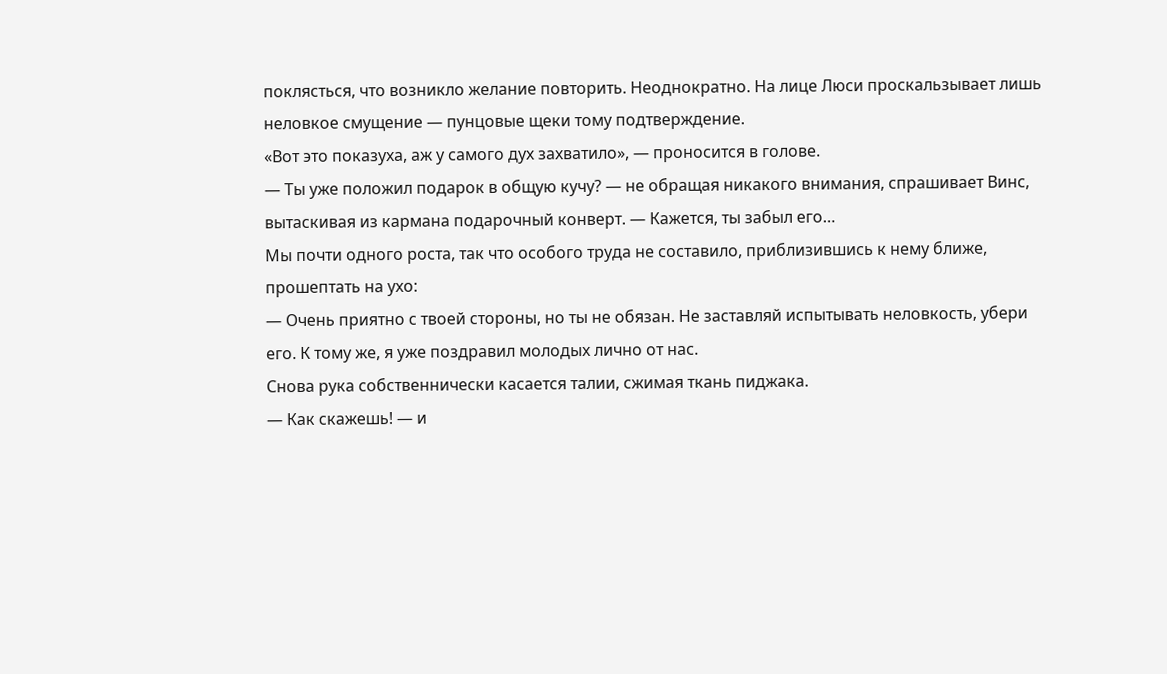поклясться, что возникло желание повторить. Неоднократно. На лице Люси проскальзывает лишь неловкое смущение — пунцовые щеки тому подтверждение.
«Вот это показуха, аж у самого дух захватило», — проносится в голове.
— Ты уже положил подарок в общую кучу? — не обращая никакого внимания, спрашивает Винс, вытаскивая из кармана подарочный конверт. — Кажется, ты забыл его…
Мы почти одного роста, так что особого труда не составило, приблизившись к нему ближе, прошептать на ухо:
— Очень приятно с твоей стороны, но ты не обязан. Не заставляй испытывать неловкость, убери его. К тому же, я уже поздравил молодых лично от нас.
Снова рука собственнически касается талии, сжимая ткань пиджака.
— Как скажешь! — и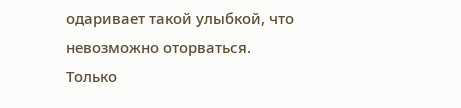одаривает такой улыбкой, что невозможно оторваться.
Только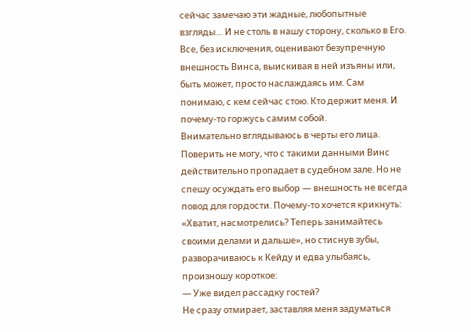сейчас замечаю эти жадные, любопытные взгляды… И не столь в нашу сторону, сколько в Его. Все, без исключения, оценивают безупречную внешность Винса, выискивая в ней изъяны или, быть может, просто наслаждаясь им. Сам понимаю, с кем сейчас стою. Кто держит меня. И почему-то горжусь самим собой.
Внимательно вглядываюсь в черты его лица. Поверить не могу, что с такими данными Винс действительно пропадает в судебном зале. Но не спешу осуждать его выбор — внешность не всегда повод для гордости. Почему-то хочется крикнуть: «Хватит, насмотрелись? Теперь занимайтесь своими делами и дальше», но стиснув зубы, разворачиваюсь к Кейду и едва улыбаясь, произношу короткое:
— Уже видел рассадку гостей?
Не сразу отмирает, заставляя меня задуматься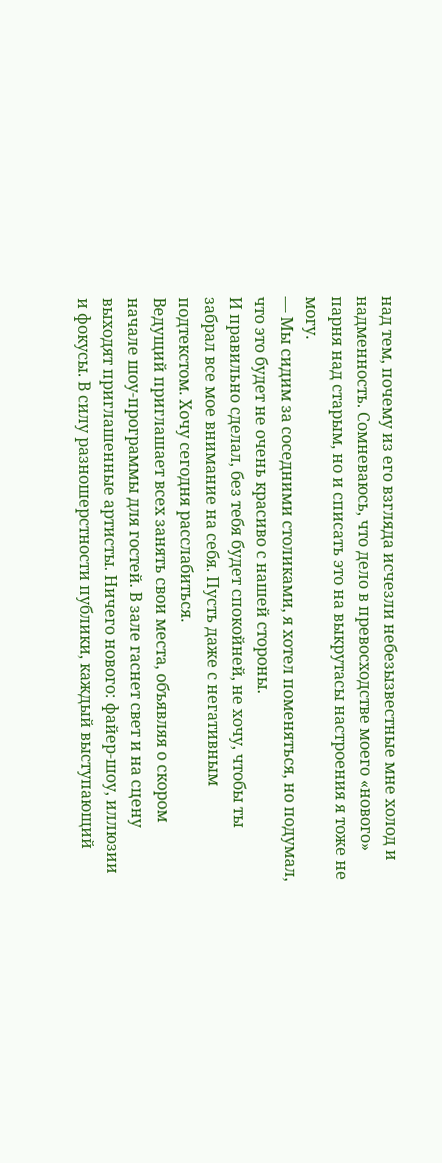над тем, почему из его взгляда исчезли небезызвестные мне холод и надменность. Сомневаюсь, что дело в превосходстве моего «нового» парня над старым, но и списать это на выкрутасы настроения я тоже не могу.
— Мы сидим за соседними столиками, я хотел поменяться, но подумал, что это будет не очень красиво с нашей стороны.
И правильно сделал, без тебя будет спокойней, не хочу, чтобы ты забрал все мое внимание на себя. Пусть даже с негативным подтекстом. Хочу сегодня расслабиться.
Ведущий приглашает всех занять свои места, объявляя о скором начале шоу-программы для гостей. В зале гаснет свет и на сцену выходят приглашенные артисты. Ничего нового: файер-шоу, иллюзии и фокусы. В силу разношерстности публики, каждый выступающий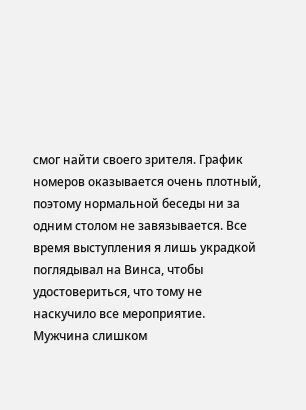смог найти своего зрителя. График номеров оказывается очень плотный, поэтому нормальной беседы ни за одним столом не завязывается. Все время выступления я лишь украдкой поглядывал на Винса, чтобы удостовериться, что тому не наскучило все мероприятие. Мужчина слишком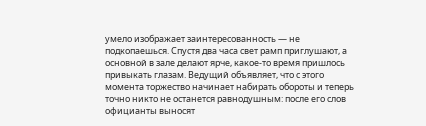умело изображает заинтересованность — не подкопаешься. Спустя два часа свет рамп приглушают, а основной в зале делают ярче, какое-то время пришлось привыкать глазам. Ведущий объявляет, что с этого момента торжество начинает набирать обороты и теперь точно никто не останется равнодушным: после его слов официанты выносят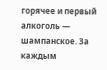горячее и первый алкоголь — шампанское. За каждым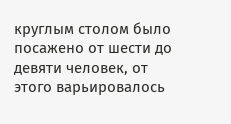круглым столом было посажено от шести до девяти человек, от этого варьировалось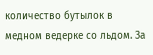количество бутылок в медном ведерке со льдом. За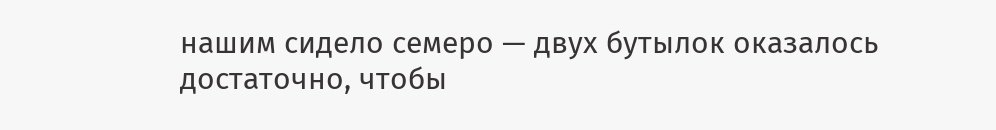нашим сидело семеро — двух бутылок оказалось достаточно, чтобы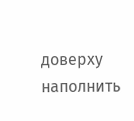доверху наполнить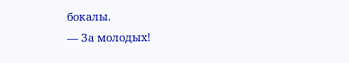бокалы.
— За молодых!